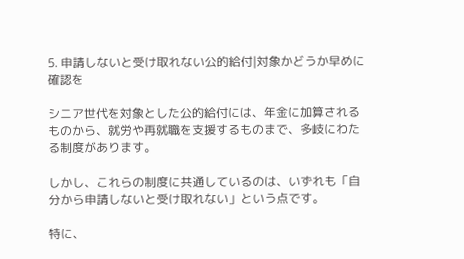5. 申請しないと受け取れない公的給付|対象かどうか早めに確認を

シニア世代を対象とした公的給付には、年金に加算されるものから、就労や再就職を支援するものまで、多岐にわたる制度があります。

しかし、これらの制度に共通しているのは、いずれも「自分から申請しないと受け取れない」という点です。

特に、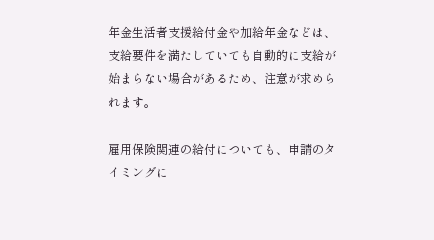年金生活者支援給付金や加給年金などは、支給要件を満たしていても自動的に支給が始まらない場合があるため、注意が求められます。

雇用保険関連の給付についても、申請のタイミングに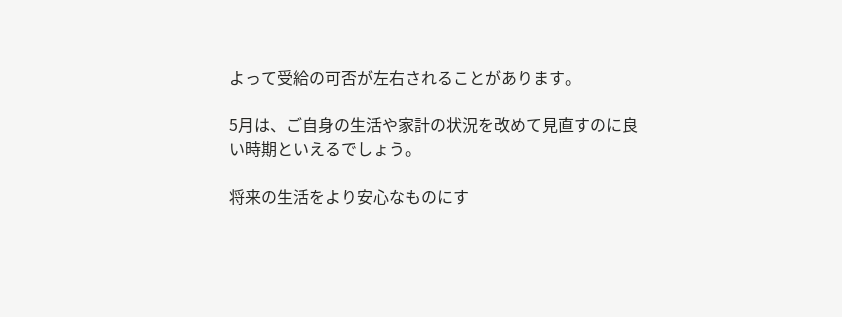よって受給の可否が左右されることがあります。

5月は、ご自身の生活や家計の状況を改めて見直すのに良い時期といえるでしょう。

将来の生活をより安心なものにす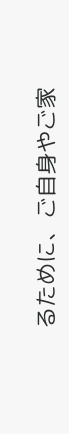るために、ご自身やご家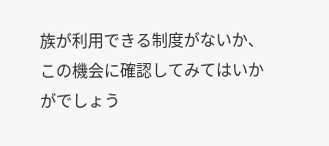族が利用できる制度がないか、この機会に確認してみてはいかがでしょう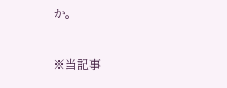か。

※当記事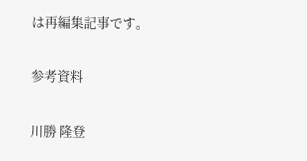は再編集記事です。

参考資料

川勝 隆登